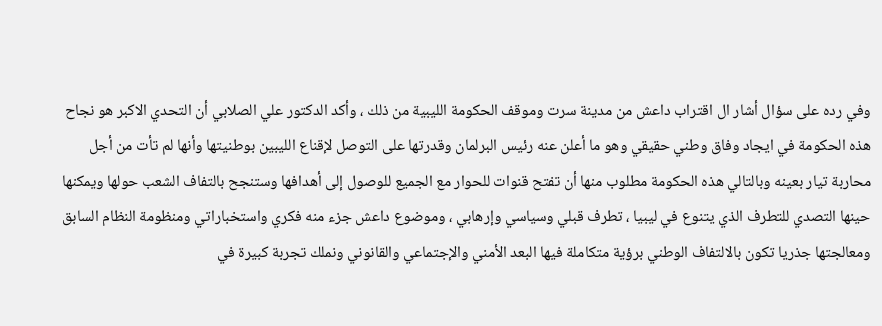وفي رده على سؤال أشار ال اقتراب داعش من مدينة سرت وموقف الحكومة الليبية من ذلك ، وأكد الدكتور علي الصلابي أن التحدي الاكبر هو نجاح هذه الحكومة في ايجاد وفاق وطني حقيقي وهو ما أعلن عنه رئيس البرلمان وقدرتها على التوصل لإقناع الليبين بوطنيتها وأنها لم تأت من أجل محاربة تيار بعينه وبالتالي هذه الحكومة مطلوب منها أن تفتح قنوات للحوار مع الجميع للوصول إلى أهدافها وستنجح بالتفاف الشعب حولها ويمكنها حينها التصدي للتطرف الذي يتنوع في ليبيا ، تطرف قبلي وسياسي وإرهابي ، وموضوع داعش جزء منه فكري واستخباراتي ومنظومة النظام السابق ومعالجتها جذريا تكون بالالتفاف الوطني برؤية متكاملة فيها البعد الأمني والإجتماعي والقانوني ونملك تجربة كبيرة في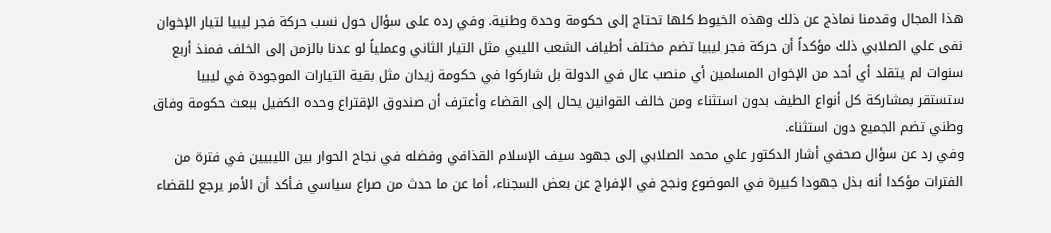هذا المجال وقدمنا نماذج عن ذلك وهذه الخيوط كلها تحتاج إلى حكومة وحدة وطنية. وفي رده على سؤال حول نسب حركة فجر ليبيا لتيار الإخوان نفى علي الصلابي ذلك مؤكداً أن حركة فجر ليبيا تضم مختلف أطياف الشعب الليبي مثل التيار الثاني وعملياً لو عدنا بالزمن إلى الخلف فمنذ أربع سنوات لم يتقلد أي أحد من الإخوان المسلمين أي منصب عال في الدولة بل شاركوا في حكومة زيدان مثل بقية التيارات الموجودة في ليبيا ستستقر بمشاركة كل أنواع الطيف بدون استثناء ومن خالف القوانين يحال إلى القضاء وأعترف أن صندوق الإقتراع وحده الكفيل ببعث حكومة وفاق وطني تضم الجميع دون استثناء.
وفي رد عن سؤال صحفي أشار الدكتور علي محمد الصلابي إلى جهود سيف الإسلام القذافي وفضله في نجاح الحوار بين الليبيين في فترة من الفترات مؤكدا أنه بذل جهودا كبيرة في الموضوع ونجح في الإفراج عن بعض السجناء، أما عن ما حدث من صراع سياسي فـأكد أن الأمر يرجع للقضاء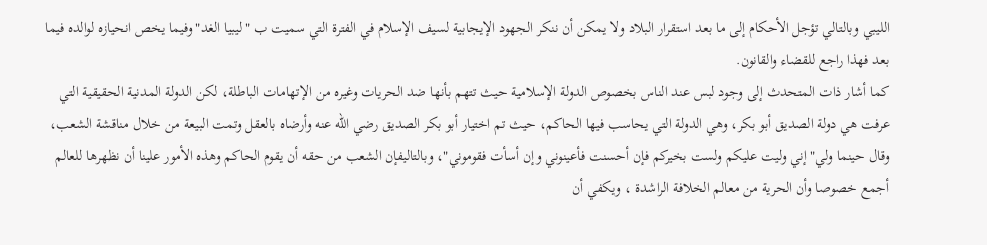الليبي وبالتالي تؤجل الأحكام إلى ما بعد استقرار البلاد ولا يمكن أن ننكر الجهود الإيجابية لسيف الإسلام في الفترة التي سميت ب "ليبيا الغد"وفيما يخص انحيازه لوالده فيما بعد فهذا راجع للقضاء والقانون.
كما أشار ذات المتحدث إلى وجود لبس عند الناس بخصوص الدولة الإسلامية حيث تتهم بأنها ضد الحريات وغيره من الإتهامات الباطلة، لكن الدولة المدنية الحقيقية التي عرفت هي دولة الصديق أبو بكر، وهي الدولة التي يحاسب فيها الحاكم، حيث تم اختيار أبو بكر الصديق رضي الله عنه وأرضاه بالعقل وتمت البيعة من خلال مناقشة الشعب، وقال حينما ولي" إني وليت عليكم ولست بخيركم فإن أحسنت فأعينوني وإن أسأت فقوموني"، وبالتاليفإن الشعب من حقه أن يقوم الحاكم وهذه الأمور علينا أن نظهرها للعالم أجمع خصوصا وأن الحرية من معالم الخلافة الراشدة ، ويكفي أن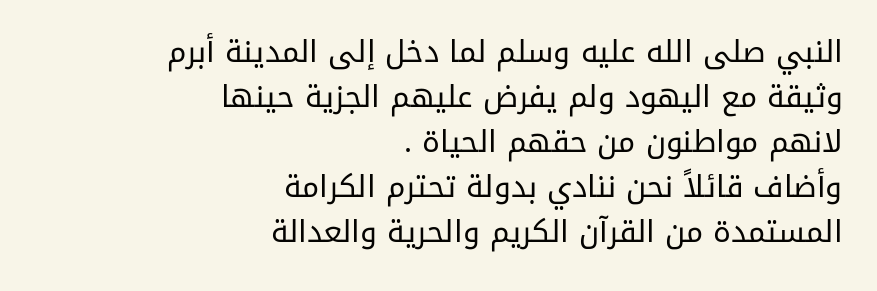النبي صلى الله عليه وسلم لما دخل إلى المدينة أبرم وثيقة مع اليهود ولم يفرض عليهم الجزية حينها لانهم مواطنون من حقهم الحياة .
وأضاف قائلاً نحن ننادي بدولة تحترم الكرامة المستمدة من القرآن الكريم والحرية والعدالة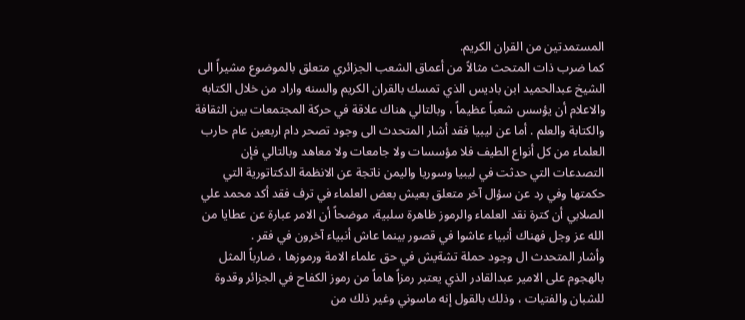المستمدتين من القران الكريم.
كما ضرب ذات المتحث مثالاً من أعماق الشعب الجزائري متعلق بالموضوع مشيراً الى الشيخ عبدالحميد ابن باديس الذي تمسك بالقران الكريم والسنه واراد من خلال الكتابه والاعلام أن يؤسس شعباً عظيماً ، وبالتالي هناك علاقة في حركة المجتمعات بين الثقافة والكتابة والعلم . أما عن ليبيا فقد أشار المتحدث الى وجود تصحر دام اربعين عام حارب العلماء من كل أنواع الطيف فلا مؤسسات ولا جامعات ولا معاهد وبالتالي فإن التصدعات التي حدثت في ليبيا وسوريا واليمن ناتجة عن الانظمة الدكتاتورية التي حكمتها وفي رد عن سؤال آخر متعلق بعيش بعض العلماء في ترف فقد أكد محمد علي الصلابي أن كترة نقد العلماء والرموز ظاهرة سلبية، موضحاً أن الامر عبارة عن عطايا من الله عز وجل فهناك أنبياء عاشوا في قصور بينما عاش أنبياء آخرون في فقر .
وأشار المتحدث ال وجود حملة تشةيش في حق علماء الامة ورموزها ، ضارباً المثل بالهجوم على الامير عبدالقادر الذي يعتبر رمزاً هاماً من رموز الكفاح في الجزائر وقدوة للشبان والفتيات ، وذلك بالقول إنه ماسوني وغير ذلك من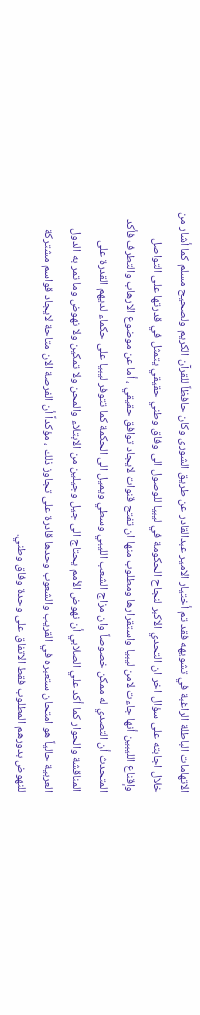الاتهامات الباطلة الراغبة في تشويهه فقد تم أختيار الامير عبدالقادر عن طريق الشورى وكان حافظاً للقرآن الكريم ولصحيح مسلم كما أشار من خلال اجابته على سؤال اخر ان التحدي الاكبر لنجاح الحكومة في ليبيا للوصول الى وفاق وطني حقيقي يتمثل في قدرتها على التواصل وإقناع الليبين أنها جاءت لامن ليبيا واستقرارها ومطلوب منها ان تفتح قنوات لايجاد توافق حقيقي ، أما عن موضوع الارهاب والتطرف فأكد المتحدث أن التصدي له ممكن خصوصاً وان مزاج الشعب الليبي وسطي ويميل الى الحكمة كما تتوفر ليبيا على حكماء لديهم القدرة على المناقشة والحوار كما أكد علي الصلابي أن نهوض الأمم يحتاج الى جيل وجيلين من الابتلاء والمحن ولا تمكين ولا نهوض وما تمر به الدول العربية حالياً هو امتحان ستعبره في القريب والشعوب وحدها قادرة على تجاوز ذلك ، مؤكداً أن الفرصة الان متاحة لايجاد قواسم مشتركة للنهوض بدورهم المطلوب فقط الاتفاق على وحدة وفاق وطني.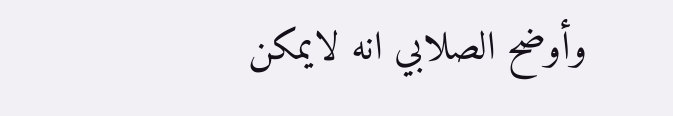وأوضح الصلابي انه لايمكن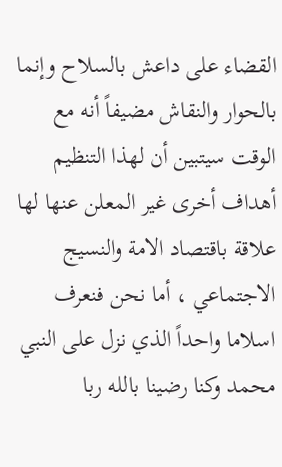القضاء على داعش بالسلاح وإنما بالحوار والنقاش مضيفاً أنه مع الوقت سيتبين أن لهذا التنظيم أهداف أخرى غير المعلن عنها لها علاقة باقتصاد الامة والنسيج الاجتماعي ، أما نحن فنعرف اسلاما واحداً الذي نزل على النبي محمد وكنا رضينا بالله ربا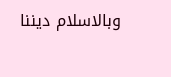وبالاسلام ديننا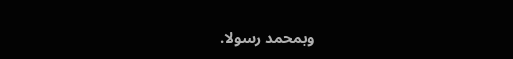وبمحمد رسولا.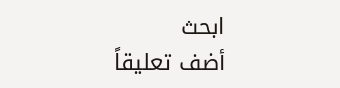ابحث
أضف تعليقاً